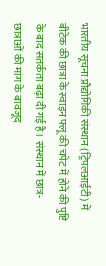भारतीय सूचना प्रौद्योगिकी संस्थान (ट्रिपलआईटी) में बीटेक की छात्रा के स्वाइन फ्लू की चपेट में होने की पुष्टि के बाद सतर्कता बढ़ा दी गई है। संस्थान में छात्र-छात्राओं की मांग के बावजूद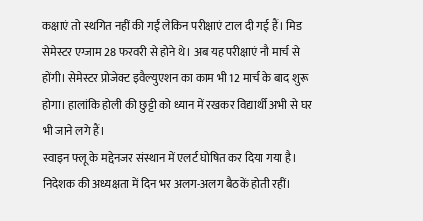कक्षाएं तो स्थगित नहीं की गईं लेकिन परीक्षाएं टाल दी गई हैं। मिड सेमेस्टर एग्जाम 28 फरवरी से होने थे। अब यह परीक्षाएं नौ मार्च से होंगी। सेमेस्टर प्रोजेक्ट इवैल्युएशन का काम भी 12 मार्च के बाद शुरू होगा। हालांकि होली की छुट्टी को ध्यान में रखकर विद्यार्थी अभी से घर भी जाने लगे हैं।
स्वाइन फ्लू के मद्देनजर संस्थान में एलर्ट घोषित कर दिया गया है। निदेशक की अध्यक्षता में दिन भर अलग-अलग बैठकें होती रहीं।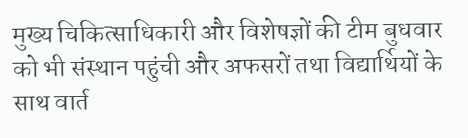मुख्य चिकित्साधिकारी और विशेषज्ञों की टीम बुधवार को भी संस्थान पहुंची और अफसरों तथा विद्यार्थियों के साथ वार्त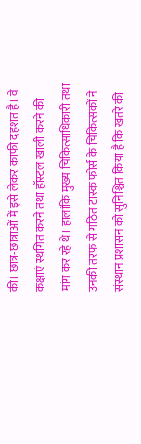की। छात्र-छात्राओं में इसे लेकर काफी दहशत है। वे कक्षाएं स्थगित करने तथा हॉस्टल खाली करने की मांग कर रहे थे। हालांकि मुख्य चिकित्साधिकारी तथा उनकी तरफ से गठित टास्क फोर्स के चिकित्सकों ने संस्थान प्रशासन को सुनिश्चित किया है कि खतरे की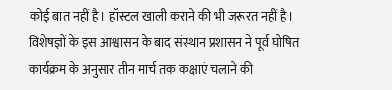कोई बात नहीं है। हॉस्टल खाली कराने की भी जरूरत नहीं है। विशेषज्ञों के इस आश्वासन के बाद संस्थान प्रशासन ने पूर्व घोषित कार्यक्रम के अनुसार तीन मार्च तक कक्षाएं चलाने की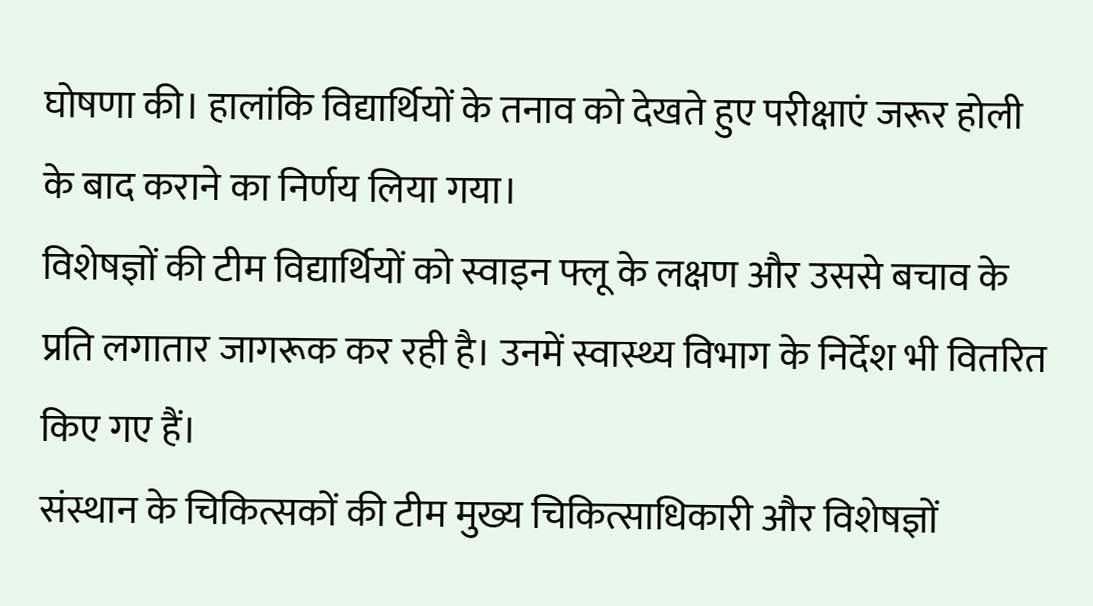घोषणा की। हालांकि विद्यार्थियों के तनाव को देखते हुए परीक्षाएं जरूर होली के बाद कराने का निर्णय लिया गया।
विशेषज्ञों की टीम विद्यार्थियों को स्वाइन फ्लू के लक्षण और उससे बचाव के प्रति लगातार जागरूक कर रही है। उनमें स्वास्थ्य विभाग के निर्देश भी वितरित किए गए हैं।
संस्थान के चिकित्सकों की टीम मुख्य चिकित्साधिकारी और विशेषज्ञों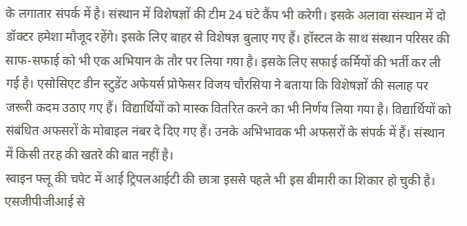के लगातार संपर्क में है। संस्थान में विशेषज्ञों की टीम 24 घंटे कैंप भी करेगी। इसके अलावा संस्थान में दो डॉक्टर हमेशा मौजूद रहेंगे। इसके लिए बाहर से विशेषज्ञ बुलाए गए हैं। हॉस्टल के साथ संस्थान परिसर की साफ-सफाई को भी एक अभियान के तौर पर लिया गया है। इसके लिए सफाई कर्मियों की भर्ती कर ली गई है। एसोसिएट डीन स्टुडेंट अफेयर्स प्रोफेसर विजय चौरसिया ने बताया कि विशेषज्ञों की सलाह पर जरूरी कदम उठाए गए हैं। विद्यार्थियों को मास्क वितरित करने का भी निर्णय लिया गया है। विद्यार्थियों को संबंधित अफसरों के मोबाइल नंबर दे दिए गए हैं। उनके अभिभावक भी अफसरों के संपर्क में हैं। संस्थान में किसी तरह की खतरे की बात नहीं है।
स्वाइन फ्लू की चपेट में आई ट्रिपलआईटी की छात्रा इससे पहले भी इस बीमारी का शिकार हो चुकी है। एसजीपीजीआई से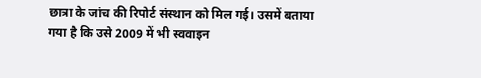छात्रा के जांच की रिपोर्ट संस्थान को मिल गई। उसमें बताया गया है कि उसे 2009 में भी स्ववाइन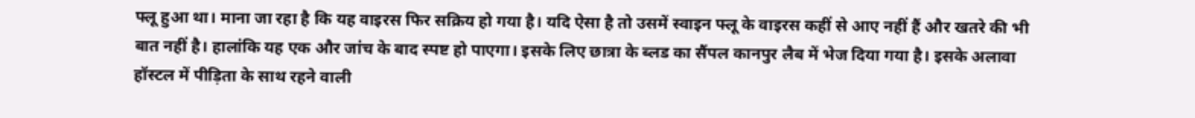फ्लू हुआ था। माना जा रहा है कि यह वाइरस फिर सक्रिय हो गया है। यदि ऐसा है तो उसमें स्वाइन फ्लू के वाइरस कहीं से आए नहीं हैं और खतरे की भी बात नहीं है। हालांकि यह एक और जांच के बाद स्पष्ट हो पाएगा। इसके लिए छात्रा के ब्लड का सैंपल कानपुर लैब में भेज दिया गया है। इसके अलावा हॉस्टल में पीड़िता के साथ रहने वाली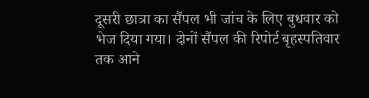दूसरी छात्रा का सैंपल भी जांच के लिए बुधवार को भेज दिया गया। दोनों सैंपल की रिपोर्ट बृहस्पतिवार तक आने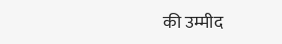की उम्मीद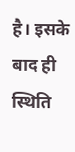है। इसके बाद ही स्थिति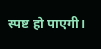स्पष्ट हो पाएगी।